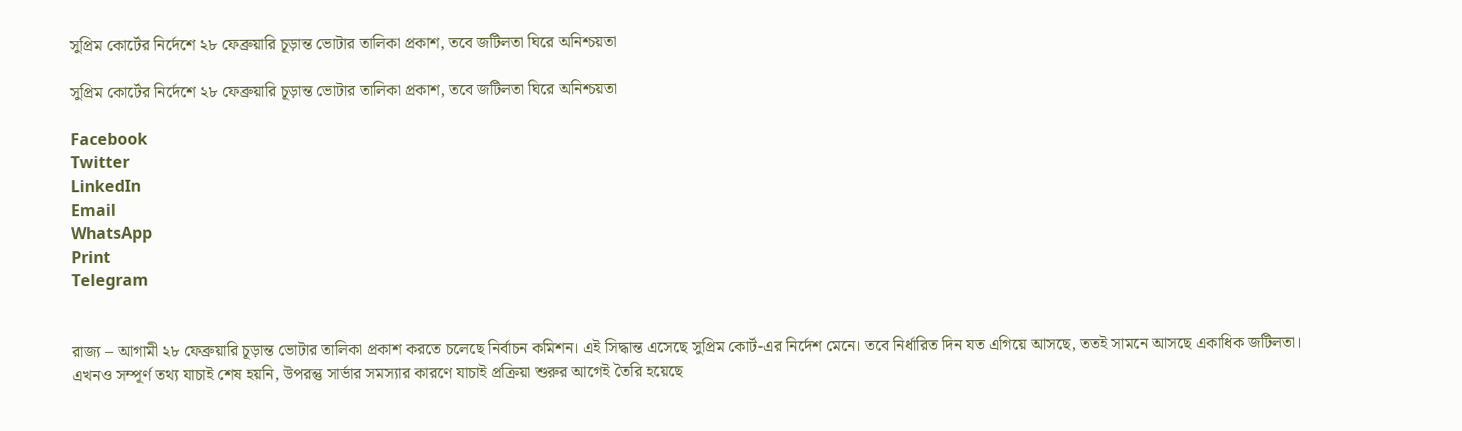সুপ্রিম কোর্টের নির্দেশে ২৮ ফেব্রুয়ারি চূড়ান্ত ভোটার তালিকা প্রকাশ, তবে জটিলতা ঘিরে অনিশ্চয়তা

সুপ্রিম কোর্টের নির্দেশে ২৮ ফেব্রুয়ারি চূড়ান্ত ভোটার তালিকা প্রকাশ, তবে জটিলতা ঘিরে অনিশ্চয়তা

Facebook
Twitter
LinkedIn
Email
WhatsApp
Print
Telegram


রাজ্য – আগামী ২৮ ফেব্রুয়ারি চূড়ান্ত ভোটার তালিকা প্রকাশ করতে চলেছে নির্বাচন কমিশন। এই সিদ্ধান্ত এসেছে সুপ্রিম কোর্ট-এর নির্দেশ মেনে। তবে নির্ধারিত দিন যত এগিয়ে আসছে, ততই সামনে আসছে একাধিক জটিলতা। এখনও সম্পূর্ণ তথ্য যাচাই শেষ হয়নি, উপরন্তু সার্ভার সমস্যার কারণে যাচাই প্রক্রিয়া শুরুর আগেই তৈরি হয়েছে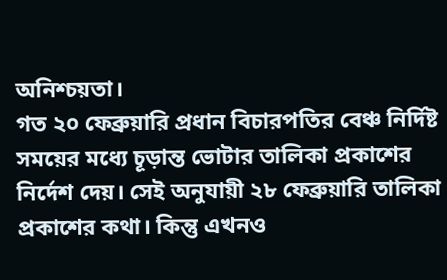অনিশ্চয়তা।
গত ২০ ফেব্রুয়ারি প্রধান বিচারপতির বেঞ্চ নির্দিষ্ট সময়ের মধ্যে চূড়ান্ত ভোটার তালিকা প্রকাশের নির্দেশ দেয়। সেই অনুযায়ী ২৮ ফেব্রুয়ারি তালিকা প্রকাশের কথা। কিন্তু এখনও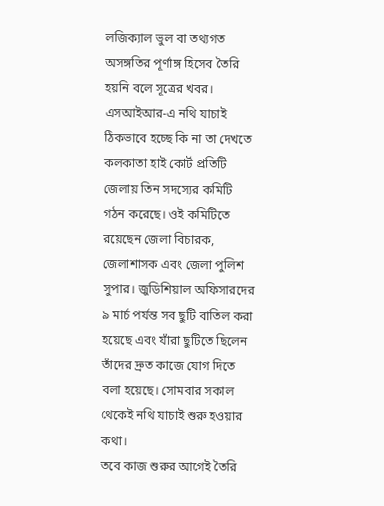লজিক্যাল ভুল বা তথ্যগত অসঙ্গতির পূর্ণাঙ্গ হিসেব তৈরি হয়নি বলে সূত্রের খবর। এসআইআর-এ নথি যাচাই ঠিকভাবে হচ্ছে কি না তা দেখতে কলকাতা হাই কোর্ট প্রতিটি জেলায় তিন সদস্যের কমিটি গঠন করেছে। ওই কমিটিতে রয়েছেন জেলা বিচারক, জেলাশাসক এবং জেলা পুলিশ সুপার। জুডিশিয়াল অফিসারদের ৯ মার্চ পর্যন্ত সব ছুটি বাতিল করা হয়েছে এবং যাঁরা ছুটিতে ছিলেন তাঁদের দ্রুত কাজে যোগ দিতে বলা হয়েছে। সোমবার সকাল থেকেই নথি যাচাই শুরু হওয়ার কথা।
তবে কাজ শুরুর আগেই তৈরি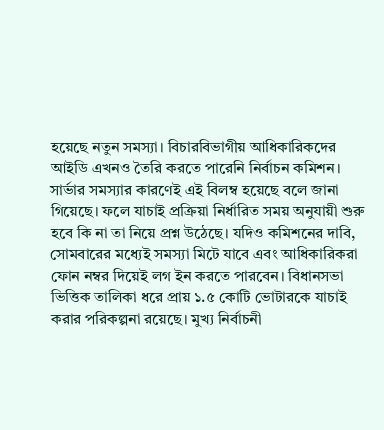হয়েছে নতুন সমস্যা। বিচারবিভাগীয় আধিকারিকদের আইডি এখনও তৈরি করতে পারেনি নির্বাচন কমিশন। সার্ভার সমস্যার কারণেই এই বিলম্ব হয়েছে বলে জানা গিয়েছে। ফলে যাচাই প্রক্রিয়া নির্ধারিত সময় অনুযায়ী শুরু হবে কি না তা নিয়ে প্রশ্ন উঠেছে। যদিও কমিশনের দাবি, সোমবারের মধ্যেই সমস্যা মিটে যাবে এবং আধিকারিকরা ফোন নম্বর দিয়েই লগ ইন করতে পারবেন। বিধানসভা ভিত্তিক তালিকা ধরে প্রায় ১.৫ কোটি ভোটারকে যাচাই করার পরিকল্পনা রয়েছে। মুখ্য নির্বাচনী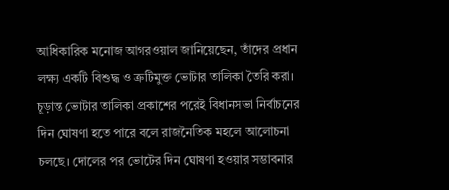আধিকারিক মনোজ আগরওয়াল জানিয়েছেন, তাঁদের প্রধান লক্ষ্য একটি বিশুদ্ধ ও ত্রুটিমুক্ত ভোটার তালিকা তৈরি করা।
চূড়ান্ত ভোটার তালিকা প্রকাশের পরেই বিধানসভা নির্বাচনের দিন ঘোষণা হতে পারে বলে রাজনৈতিক মহলে আলোচনা চলছে। দোলের পর ভোটের দিন ঘোষণা হওয়ার সম্ভাবনার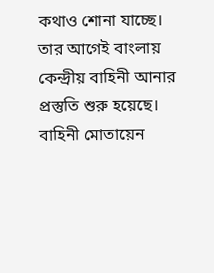কথাও শোনা যাচ্ছে। তার আগেই বাংলায় কেন্দ্রীয় বাহিনী আনার প্রস্তুতি শুরু হয়েছে। বাহিনী মোতায়েন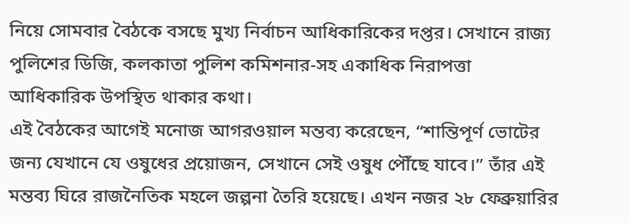নিয়ে সোমবার বৈঠকে বসছে মুখ্য নির্বাচন আধিকারিকের দপ্তর। সেখানে রাজ্য পুলিশের ডিজি, কলকাতা পুলিশ কমিশনার-সহ একাধিক নিরাপত্তা আধিকারিক উপস্থিত থাকার কথা।
এই বৈঠকের আগেই মনোজ আগরওয়াল মন্তব্য করেছেন, “শান্তিপূর্ণ ভোটের জন্য যেখানে যে ওষুধের প্রয়োজন, সেখানে সেই ওষুধ পৌঁছে যাবে।” তাঁর এই মন্তব্য ঘিরে রাজনৈতিক মহলে জল্পনা তৈরি হয়েছে। এখন নজর ২৮ ফেব্রুয়ারির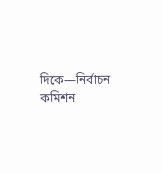দিকে—নির্বাচন কমিশন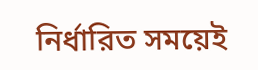নির্ধারিত সময়েই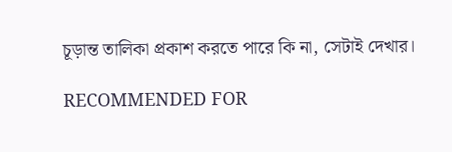চূড়ান্ত তালিকা প্রকাশ করতে পারে কি না, সেটাই দেখার।

RECOMMENDED FOR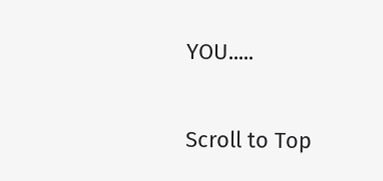YOU.....

Scroll to Top